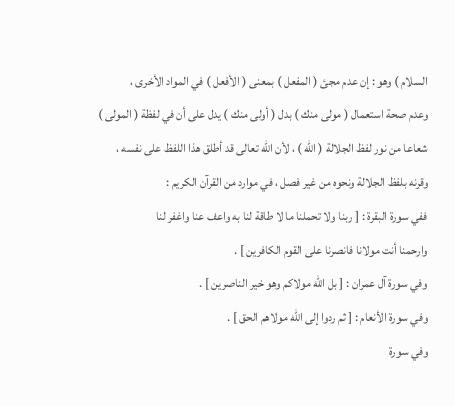السلام ) وهو : إن عدم مجئ ( المفعل ) بمعنى ( الأفعل ) في المواد الأخرى ،
وعدم صحة استعمال ( مولى منك ) بدل ( أولى منك ) يدل على أن في لفظة ( المولى )
شعاعا من نور لفظ الجلالة ( الله ) ، لأن الله تعالى قد أطلق هذا اللفظ على نفسه ،
وقرنه بلفظ الجلالة ونحوه من غير فصل ، في موارد من القرآن الكريم :
ففي سورة البقرة : [ ربنا ولا تحملنا ما لا طاقة لنا به واعف عنا واغفر لنا
وارحمنا أنت مولانا فانصرنا على القوم الكافرين ] .
وفي سورة آل عمران : [ بل الله مولاكم وهو خير الناصرين ] .
وفي سورة الأنعام : [ ثم ردوا إلى الله مولاهم الحق ] .
وفي سورة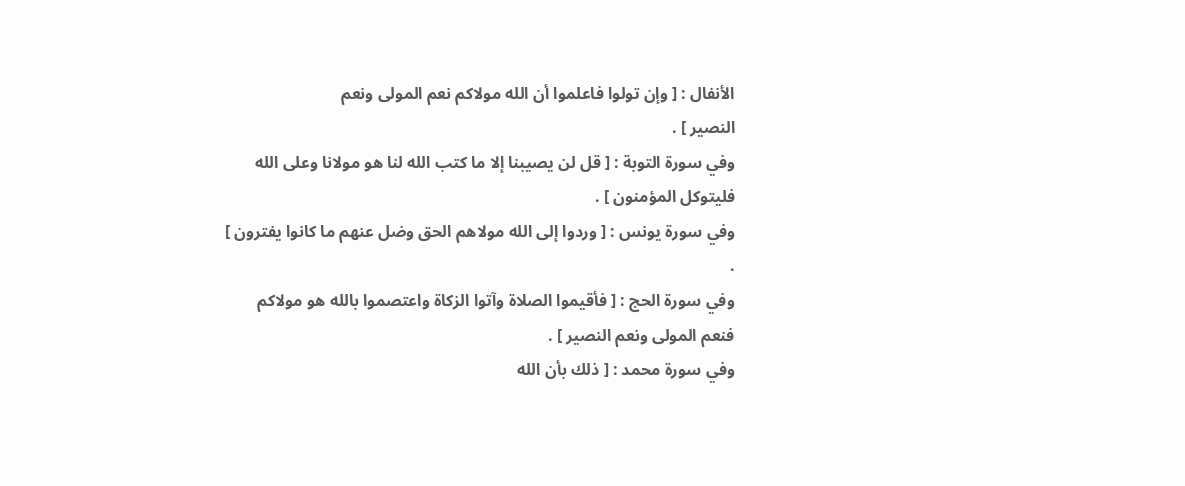الأنفال : [ وإن تولوا فاعلموا أن الله مولاكم نعم المولى ونعم
النصير ] .
وفي سورة التوبة : [ قل لن يصيبنا إلا ما كتب الله لنا هو مولانا وعلى الله
فليتوكل المؤمنون ] .
وفي سورة يونس : [ وردوا إلى الله مولاهم الحق وضل عنهم ما كانوا يفترون ] .
وفي سورة الحج : [ فأقيموا الصلاة وآتوا الزكاة واعتصموا بالله هو مولاكم
فنعم المولى ونعم النصير ] .
وفي سورة محمد : [ ذلك بأن الله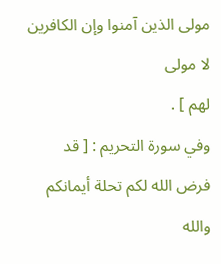مولى الذين آمنوا وإن الكافرين لا مولى
لهم ] .
وفي سورة التحريم : [ قد فرض الله لكم تحلة أيمانكم والله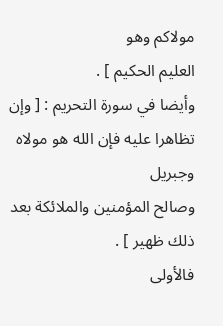مولاكم وهو
العليم الحكيم ] .
وأيضا في سورة التحريم : [ وإن تظاهرا عليه فإن الله هو مولاه وجبريل
وصالح المؤمنين والملائكة بعد ذلك ظهير ] .
فالأولى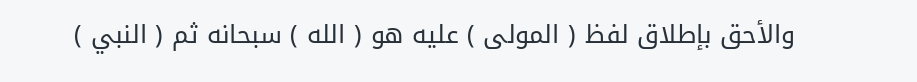والأحق بإطلاق لفظ ( المولى ) عليه هو ( الله ) سبحانه ثم ( النبي )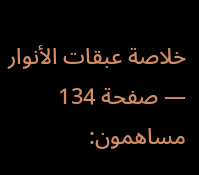خلاصة عبقات الأنوار — صفحة 134
مساهمون: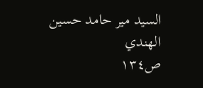السيد مير حامد حسين الهندي
ص١٣٤